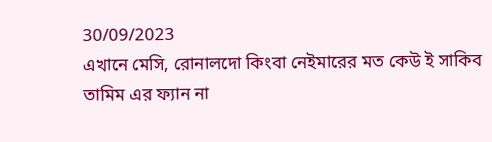30/09/2023
এখানে মেসি, রোনালদো কিংবা নেইমারের মত কেউ ই সাকিব তামিম এর ফ্যান না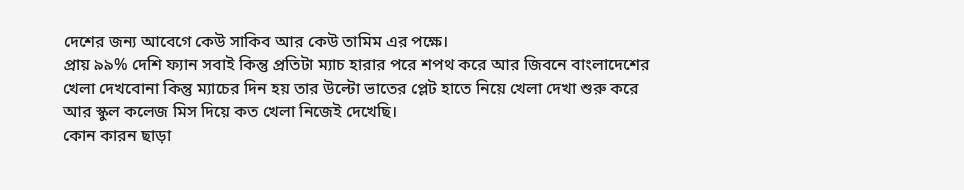দেশের জন্য আবেগে কেউ সাকিব আর কেউ তামিম এর পক্ষে।
প্রায় ৯৯% দেশি ফ্যান সবাই কিন্তু প্রতিটা ম্যাচ হারার পরে শপথ করে আর জিবনে বাংলাদেশের খেলা দেখবোনা কিন্তু ম্যাচের দিন হয় তার উল্টো ভাতের প্লেট হাতে নিয়ে খেলা দেখা শুরু করে আর স্কুল কলেজ মিস দিয়ে কত খেলা নিজেই দেখেছি।
কোন কারন ছাড়া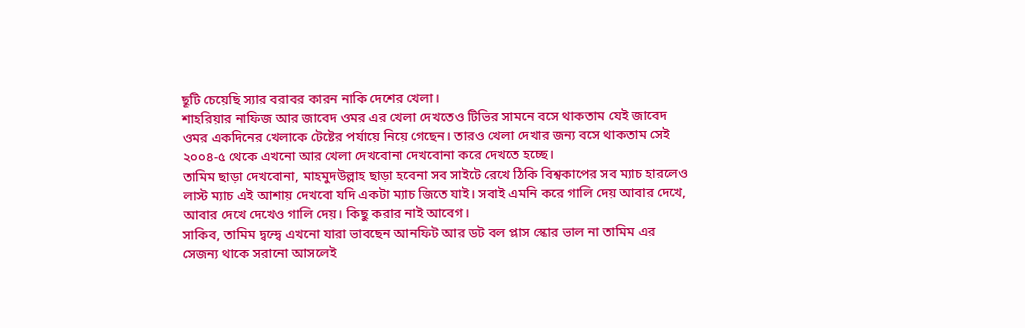ছূটি চেয়েছি স্যার বরাবর কারন নাকি দেশের খেলা।
শাহরিয়ার নাফিজ আর জাবেদ ওমর এর খেলা দেখতেও টিভির সামনে বসে থাকতাম যেই জাবেদ ওমর একদিনের খেলাকে টেষ্টের পর্যায়ে নিয়ে গেছেন। তারও খেলা দেখার জন্য বসে থাকতাম সেই ২০০৪-৫ থেকে এখনো আর খেলা দেখবোনা দেখবোনা করে দেখতে হচ্ছে।
তামিম ছাড়া দেখবোনা, মাহমুদউল্লাহ ছাড়া হবেনা সব সাইটে রেখে ঠিকি বিশ্বকাপের সব ম্যাচ হারলেও লাস্ট ম্যাচ এই আশায় দেখবো যদি একটা ম্যাচ জিতে যাই। সবাই এমনি করে গালি দেয় আবার দেখে, আবার দেখে দেখেও গালি দেয়। কিছু করার নাই আবেগ।
সাকিব, তামিম দ্বন্দ্বে এখনো যারা ভাবছেন আনফিট আর ডট বল প্লাস স্কোর ভাল না তামিম এর সেজন্য থাকে সরানো আসলেই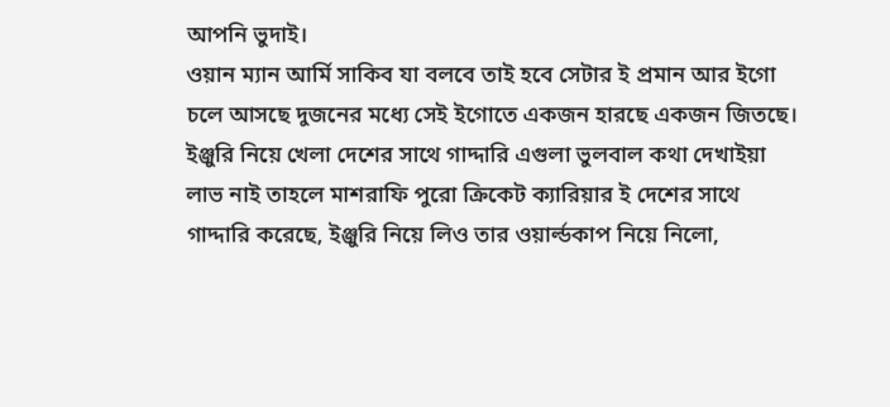আপনি ভুদাই।
ওয়ান ম্যান আর্মি সাকিব যা বলবে তাই হবে সেটার ই প্রমান আর ইগো চলে আসছে দুজনের মধ্যে সেই ইগোতে একজন হারছে একজন জিতছে।
ইঞ্জুরি নিয়ে খেলা দেশের সাথে গাদ্দারি এগুলা ভুলবাল কথা দেখাইয়া লাভ নাই তাহলে মাশরাফি পুরো ক্রিকেট ক্যারিয়ার ই দেশের সাথে গাদ্দারি করেছে, ইঞ্জুরি নিয়ে লিও তার ওয়ার্ল্ডকাপ নিয়ে নিলো,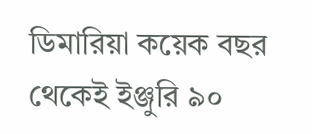ডিমারিয়া কয়েক বছর থেকেই ইঞ্জুরি ৯০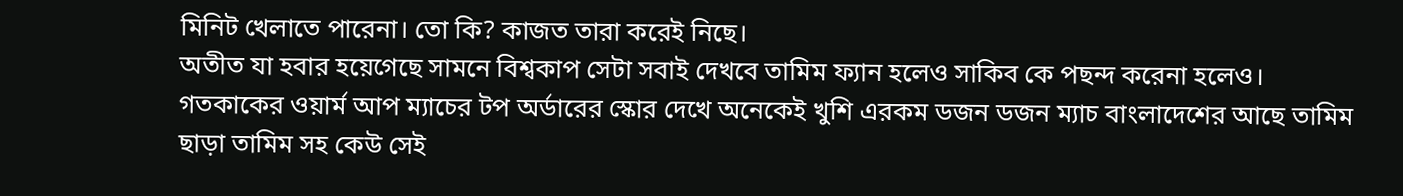মিনিট খেলাতে পারেনা। তো কি? কাজত তারা করেই নিছে।
অতীত যা হবার হয়েগেছে সামনে বিশ্বকাপ সেটা সবাই দেখবে তামিম ফ্যান হলেও সাকিব কে পছন্দ করেনা হলেও।
গতকাকের ওয়ার্ম আপ ম্যাচের টপ অর্ডারের স্কোর দেখে অনেকেই খুশি এরকম ডজন ডজন ম্যাচ বাংলাদেশের আছে তামিম ছাড়া তামিম সহ কেউ সেই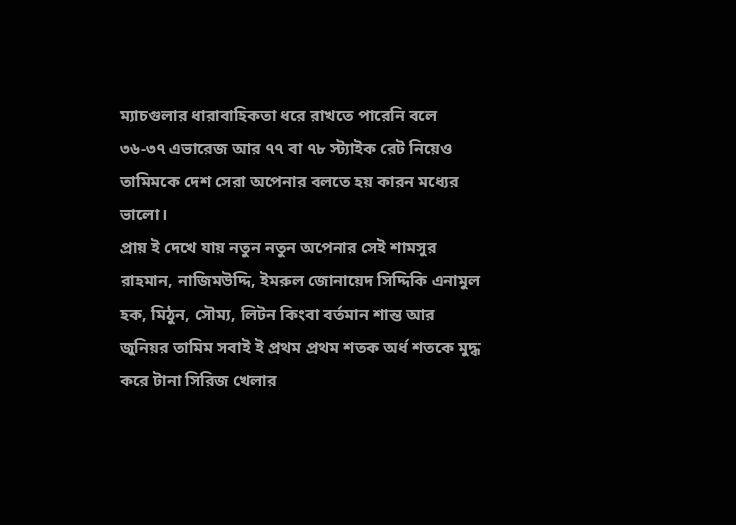ম্যাচগুলার ধারাবাহিকতা ধরে রাখতে পারেনি বলে ৩৬-৩৭ এভারেজ আর ৭৭ বা ৭৮ স্ট্যাইক রেট নিয়েও তামিমকে দেশ সেরা অপেনার বলতে হয় কারন মধ্যের ভালো।
প্রায় ই দেখে যায় নতুন নতুন অপেনার সেই শামসুর রাহমান, নাজিমউদ্দি, ইমরুল জোনায়েদ সিদ্দিকি এনামুল হক, মিঠুন, সৌম্য, লিটন কিংবা বর্তমান শান্ত আর জুনিয়র তামিম সবাই ই প্রথম প্রথম শতক অর্ধ শতকে মুদ্ধ করে টানা সিরিজ খেলার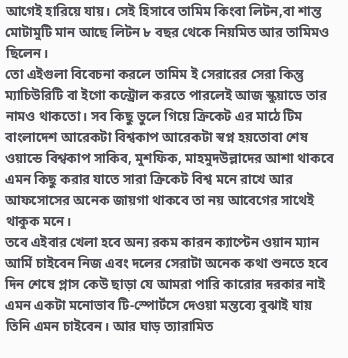আগেই হারিয়ে যায়। সেই হিসাবে তামিম কিংবা লিটন,বা শান্ত মোটামুটি মান আছে লিটন ৮ বছর থেকে নিয়মিত আর তামিমও ছিলেন।
তো এইগুলা বিবেচনা করলে তামিম ই সেরারের সেরা কিন্তু ম্যাচিউরিটি বা ইগো কন্ট্রোল করতে পারলেই আজ স্কুয়াডে তার নামও থাকতো। সব কিছু ভুলে গিয়ে ক্রিকেট এর মাঠে টিম বাংলাদেশ আরেকটা বিশ্বকাপ আরেকটা স্বপ্ন হয়তোবা শেষ ওয়ান্ডে বিশ্বকাপ সাকিব, মুশফিক, মাহমুদউল্লাদের আশা থাকবে এমন কিছু করার যাতে সারা ক্রিকেট বিশ্ব মনে রাখে আর আফসোসের অনেক জায়গা থাকবে তা নয় আবেগের সাথেই থাকুক মনে।
তবে এইবার খেলা হবে অন্য রকম কারন ক্যাপ্টেন ওয়ান ম্যান আর্মি চাইবেন নিজ এবং দলের সেরাটা অনেক কথা শুনতে হবে দিন শেষে প্লাস কেউ ছাড়া যে আমরা পারি কারোর দরকার নাই এমন একটা মনোভাব টি-স্পোর্টসে দেওয়া মন্তব্যে বুঝাই যায় তিনি এমন চাইবেন। আর ঘাড় ত্যারামিত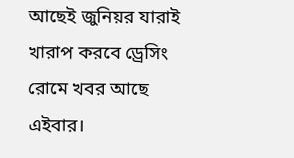আছেই জুনিয়র যারাই খারাপ করবে ড্রেসিং রোমে খবর আছে এইবার।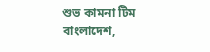শুভ কামনা টিম বাংলাদেশ,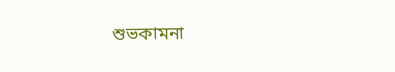শুভকামনা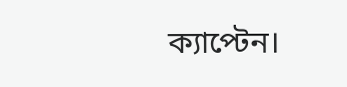ক্যাপ্টেন।